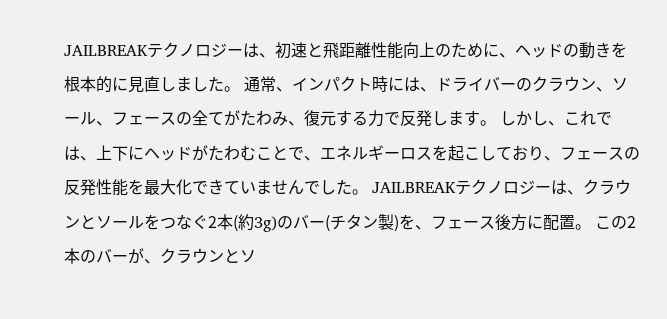JAILBREAKテクノロジーは、初速と飛距離性能向上のために、ヘッドの動きを根本的に見直しました。 通常、インパクト時には、ドライバーのクラウン、ソール、フェースの全てがたわみ、復元する力で反発します。 しかし、これでは、上下にヘッドがたわむことで、エネルギーロスを起こしており、フェースの反発性能を最大化できていませんでした。 JAILBREAKテクノロジーは、クラウンとソールをつなぐ2本(約3g)のバー(チタン製)を、フェース後方に配置。 この2本のバーが、クラウンとソ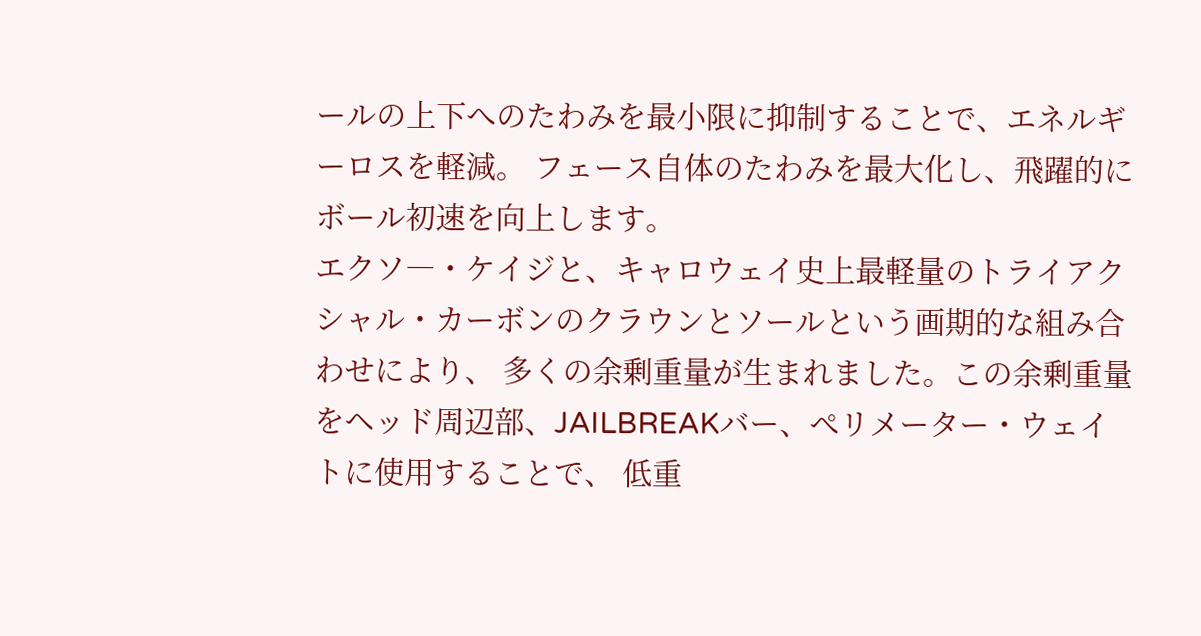ールの上下へのたわみを最小限に抑制することで、エネルギーロスを軽減。 フェース自体のたわみを最大化し、飛躍的にボール初速を向上します。
エクソ―・ケイジと、キャロウェイ史上最軽量のトライアクシャル・カーボンのクラウンとソールという画期的な組み合わせにより、 多くの余剰重量が生まれました。この余剰重量をヘッド周辺部、JAILBREAKバー、ぺリメーター・ウェイトに使用することで、 低重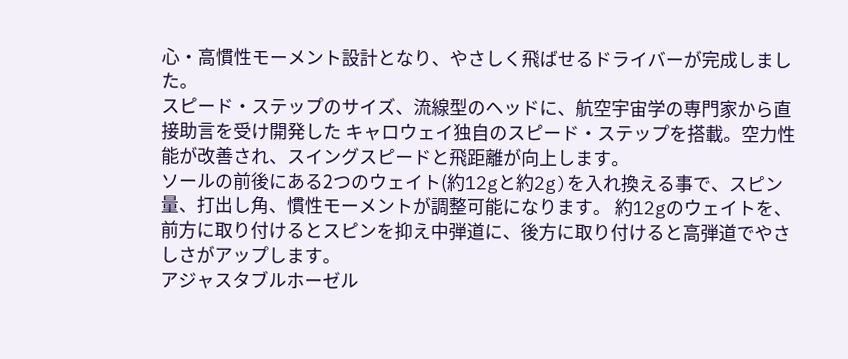心・高慣性モーメント設計となり、やさしく飛ばせるドライバーが完成しました。
スピード・ステップのサイズ、流線型のヘッドに、航空宇宙学の専門家から直接助言を受け開発した キャロウェイ独自のスピード・ステップを搭載。空力性能が改善され、スイングスピードと飛距離が向上します。
ソールの前後にある2つのウェイト(約12gと約2g)を入れ換える事で、スピン量、打出し角、慣性モーメントが調整可能になります。 約12gのウェイトを、前方に取り付けるとスピンを抑え中弾道に、後方に取り付けると高弾道でやさしさがアップします。
アジャスタブルホーゼル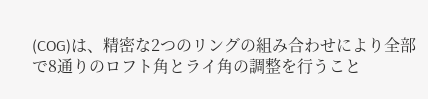(COG)は、精密な2つのリングの組み合わせにより全部で8通りのロフト角とライ角の調整を行うこと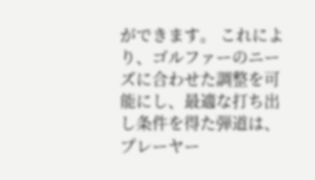ができます。 これにより、ゴルファーのニーズに合わせた調整を可能にし、最適な打ち出し条件を得た弾道は、プレーヤー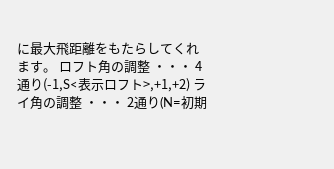に最大飛距離をもたらしてくれます。 ロフト角の調整 ・・・ 4通り(-1,S<表示ロフト>,+1,+2) ライ角の調整 ・・・ 2通り(N=初期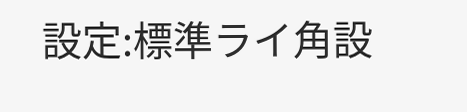設定:標準ライ角設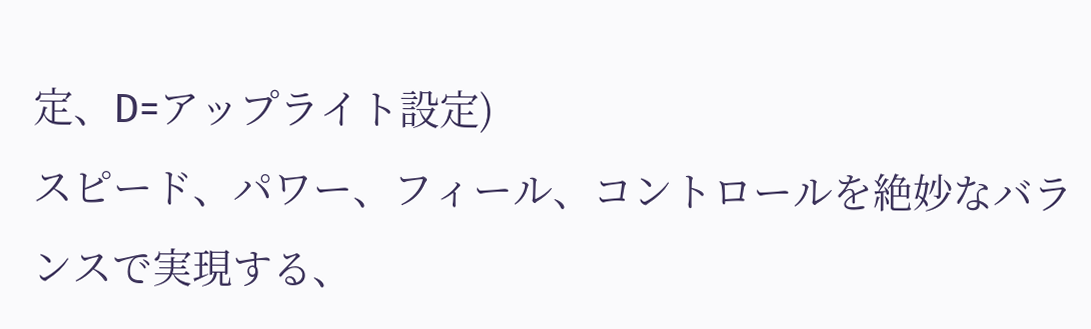定、D=アップライト設定)
スピード、パワー、フィール、コントロールを絶妙なバランスで実現する、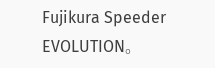Fujikura Speeder EVOLUTION。